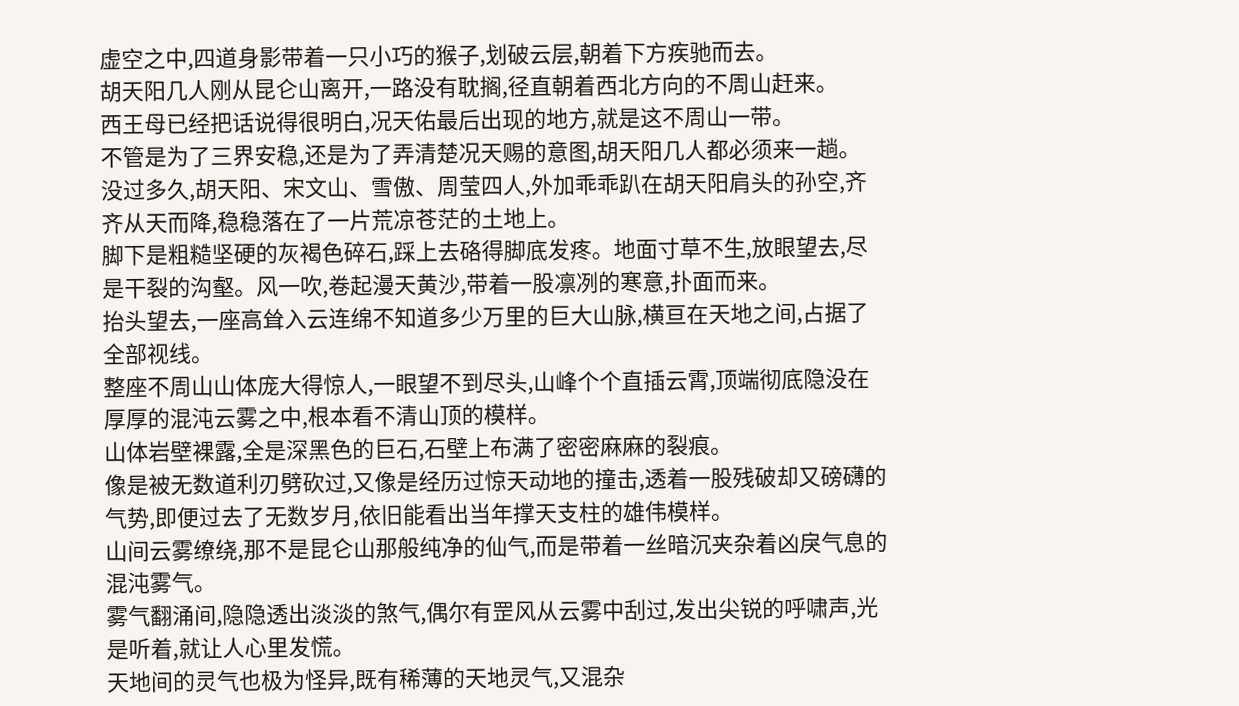虚空之中,四道身影带着一只小巧的猴子,划破云层,朝着下方疾驰而去。
胡天阳几人刚从昆仑山离开,一路没有耽搁,径直朝着西北方向的不周山赶来。
西王母已经把话说得很明白,况天佑最后出现的地方,就是这不周山一带。
不管是为了三界安稳,还是为了弄清楚况天赐的意图,胡天阳几人都必须来一趟。
没过多久,胡天阳、宋文山、雪傲、周莹四人,外加乖乖趴在胡天阳肩头的孙空,齐齐从天而降,稳稳落在了一片荒凉苍茫的土地上。
脚下是粗糙坚硬的灰褐色碎石,踩上去硌得脚底发疼。地面寸草不生,放眼望去,尽是干裂的沟壑。风一吹,卷起漫天黄沙,带着一股凛冽的寒意,扑面而来。
抬头望去,一座高耸入云连绵不知道多少万里的巨大山脉,横亘在天地之间,占据了全部视线。
整座不周山山体庞大得惊人,一眼望不到尽头,山峰个个直插云霄,顶端彻底隐没在厚厚的混沌云雾之中,根本看不清山顶的模样。
山体岩壁裸露,全是深黑色的巨石,石壁上布满了密密麻麻的裂痕。
像是被无数道利刃劈砍过,又像是经历过惊天动地的撞击,透着一股残破却又磅礴的气势,即便过去了无数岁月,依旧能看出当年撑天支柱的雄伟模样。
山间云雾缭绕,那不是昆仑山那般纯净的仙气,而是带着一丝暗沉夹杂着凶戾气息的混沌雾气。
雾气翻涌间,隐隐透出淡淡的煞气,偶尔有罡风从云雾中刮过,发出尖锐的呼啸声,光是听着,就让人心里发慌。
天地间的灵气也极为怪异,既有稀薄的天地灵气,又混杂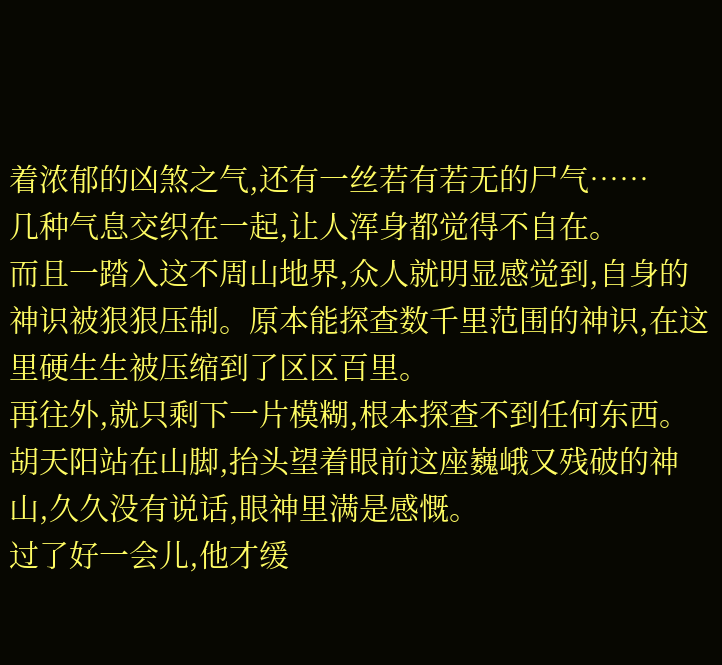着浓郁的凶煞之气,还有一丝若有若无的尸气……
几种气息交织在一起,让人浑身都觉得不自在。
而且一踏入这不周山地界,众人就明显感觉到,自身的神识被狠狠压制。原本能探查数千里范围的神识,在这里硬生生被压缩到了区区百里。
再往外,就只剩下一片模糊,根本探查不到任何东西。
胡天阳站在山脚,抬头望着眼前这座巍峨又残破的神山,久久没有说话,眼神里满是感慨。
过了好一会儿,他才缓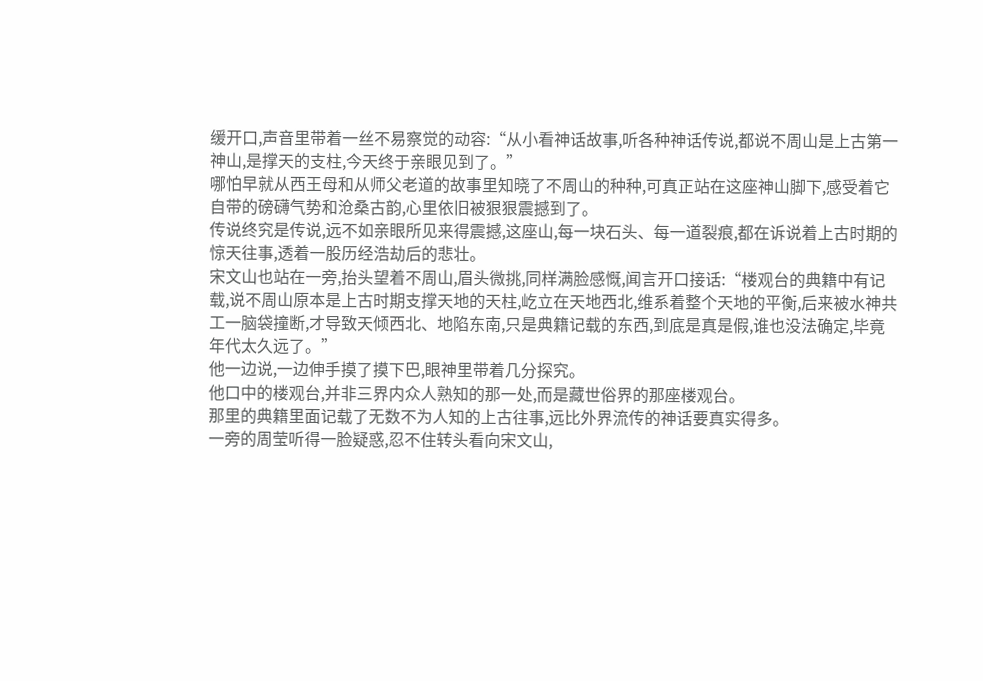缓开口,声音里带着一丝不易察觉的动容:“从小看神话故事,听各种神话传说,都说不周山是上古第一神山,是撑天的支柱,今天终于亲眼见到了。”
哪怕早就从西王母和从师父老道的故事里知晓了不周山的种种,可真正站在这座神山脚下,感受着它自带的磅礴气势和沧桑古韵,心里依旧被狠狠震撼到了。
传说终究是传说,远不如亲眼所见来得震撼,这座山,每一块石头、每一道裂痕,都在诉说着上古时期的惊天往事,透着一股历经浩劫后的悲壮。
宋文山也站在一旁,抬头望着不周山,眉头微挑,同样满脸感慨,闻言开口接话:“楼观台的典籍中有记载,说不周山原本是上古时期支撑天地的天柱,屹立在天地西北,维系着整个天地的平衡,后来被水神共工一脑袋撞断,才导致天倾西北、地陷东南,只是典籍记载的东西,到底是真是假,谁也没法确定,毕竟年代太久远了。”
他一边说,一边伸手摸了摸下巴,眼神里带着几分探究。
他口中的楼观台,并非三界内众人熟知的那一处,而是藏世俗界的那座楼观台。
那里的典籍里面记载了无数不为人知的上古往事,远比外界流传的神话要真实得多。
一旁的周莹听得一脸疑惑,忍不住转头看向宋文山,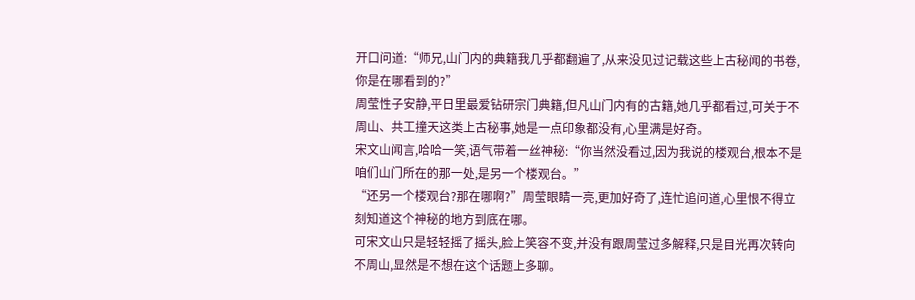开口问道:“师兄,山门内的典籍我几乎都翻遍了,从来没见过记载这些上古秘闻的书卷,你是在哪看到的?”
周莹性子安静,平日里最爱钻研宗门典籍,但凡山门内有的古籍,她几乎都看过,可关于不周山、共工撞天这类上古秘事,她是一点印象都没有,心里满是好奇。
宋文山闻言,哈哈一笑,语气带着一丝神秘:“你当然没看过,因为我说的楼观台,根本不是咱们山门所在的那一处,是另一个楼观台。”
“还另一个楼观台?那在哪啊?”周莹眼睛一亮,更加好奇了,连忙追问道,心里恨不得立刻知道这个神秘的地方到底在哪。
可宋文山只是轻轻摇了摇头,脸上笑容不变,并没有跟周莹过多解释,只是目光再次转向不周山,显然是不想在这个话题上多聊。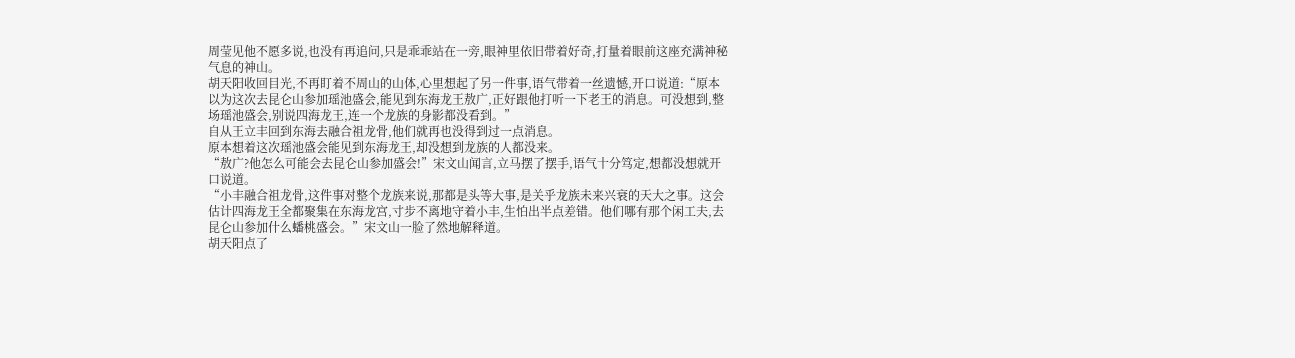周莹见他不愿多说,也没有再追问,只是乖乖站在一旁,眼神里依旧带着好奇,打量着眼前这座充满神秘气息的神山。
胡天阳收回目光,不再盯着不周山的山体,心里想起了另一件事,语气带着一丝遗憾,开口说道:“原本以为这次去昆仑山参加瑶池盛会,能见到东海龙王敖广,正好跟他打听一下老王的消息。可没想到,整场瑶池盛会,别说四海龙王,连一个龙族的身影都没看到。”
自从王立丰回到东海去融合祖龙骨,他们就再也没得到过一点消息。
原本想着这次瑶池盛会能见到东海龙王,却没想到龙族的人都没来。
“敖广?他怎么可能会去昆仑山参加盛会!”宋文山闻言,立马摆了摆手,语气十分笃定,想都没想就开口说道。
“小丰融合祖龙骨,这件事对整个龙族来说,那都是头等大事,是关乎龙族未来兴衰的天大之事。这会估计四海龙王全都聚集在东海龙宫,寸步不离地守着小丰,生怕出半点差错。他们哪有那个闲工夫,去昆仑山参加什么蟠桃盛会。”宋文山一脸了然地解释道。
胡天阳点了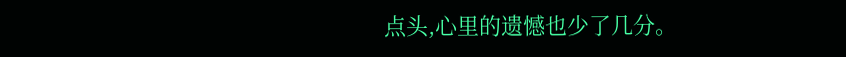点头,心里的遗憾也少了几分。